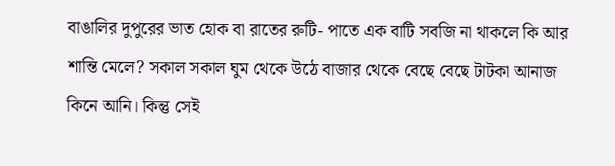বাঙালির দুপুরের ভাত হোক বা রাতের রুটি- পাতে এক বাটি সবজি না থাকলে কি আর শান্তি মেলে? সকাল সকাল ঘুম থেকে উঠে বাজার থেকে বেছে বেছে টাটকা আনাজ কিনে আনি। কিন্তু সেই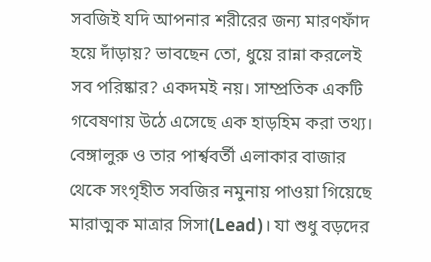সবজিই যদি আপনার শরীরের জন্য মারণফাঁদ হয়ে দাঁড়ায়? ভাবছেন তো, ধুয়ে রান্না করলেই সব পরিষ্কার? একদমই নয়। সাম্প্রতিক একটি গবেষণায় উঠে এসেছে এক হাড়হিম করা তথ্য। বেঙ্গালুরু ও তার পার্শ্ববর্তী এলাকার বাজার থেকে সংগৃহীত সবজির নমুনায় পাওয়া গিয়েছে মারাত্মক মাত্রার সিসা(Lead)। যা শুধু বড়দের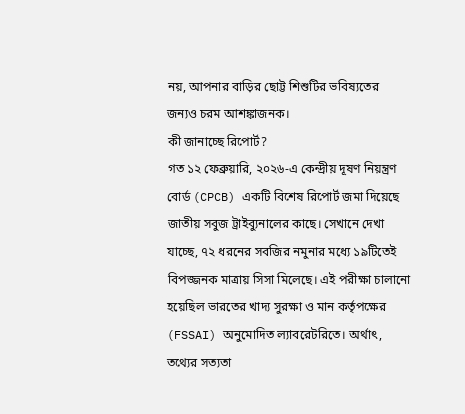নয়, আপনার বাড়ির ছোট্ট শিশুটির ভবিষ্যতের জন্যও চরম আশঙ্কাজনক।
কী জানাচ্ছে রিপোর্ট?
গত ১২ ফেব্রুয়ারি, ২০২৬-এ কেন্দ্রীয় দূষণ নিয়ন্ত্রণ বোর্ড (CPCB) একটি বিশেষ রিপোর্ট জমা দিয়েছে জাতীয় সবুজ ট্রাইব্যুনালের কাছে। সেখানে দেখা যাচ্ছে, ৭২ ধরনের সবজির নমুনার মধ্যে ১৯টিতেই বিপজ্জনক মাত্রায় সিসা মিলেছে। এই পরীক্ষা চালানো হয়েছিল ভারতের খাদ্য সুরক্ষা ও মান কর্তৃপক্ষের (FSSAI) অনুমোদিত ল্যাবরেটরিতে। অর্থাৎ, তথ্যের সত্যতা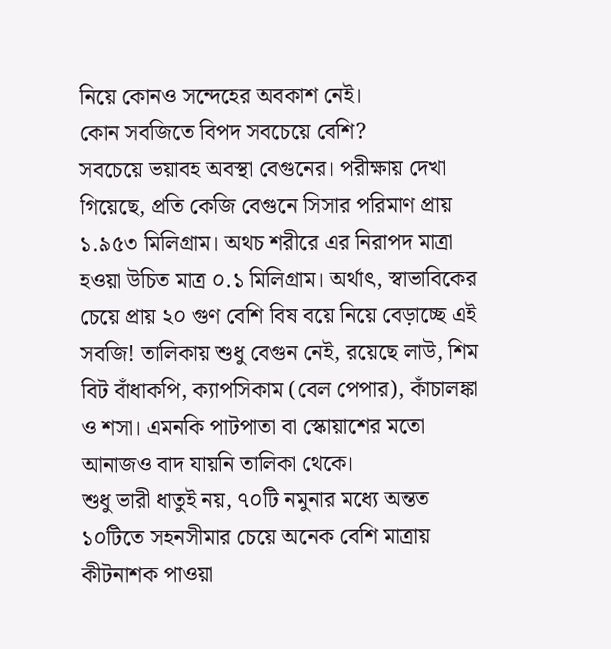নিয়ে কোনও সন্দেহের অবকাশ নেই।
কোন সবজিতে বিপদ সবচেয়ে বেশি?
সবচেয়ে ভয়াবহ অবস্থা বেগুনের। পরীক্ষায় দেখা গিয়েছে, প্রতি কেজি বেগুনে সিসার পরিমাণ প্রায় ১.৯৫৩ মিলিগ্রাম। অথচ শরীরে এর নিরাপদ মাত্রা হওয়া উচিত মাত্র ০.১ মিলিগ্রাম। অর্থাৎ, স্বাভাবিকের চেয়ে প্রায় ২০ গুণ বেশি বিষ বয়ে নিয়ে বেড়াচ্ছে এই সবজি! তালিকায় শুধু বেগুন নেই, রয়েছে লাউ, শিম বিট বাঁধাকপি, ক্যাপসিকাম (বেল পেপার), কাঁচালঙ্কা ও শসা। এমনকি পাটপাতা বা স্কোয়াশের মতো আনাজও বাদ যায়নি তালিকা থেকে।
শুধু ভারী ধাতুই নয়, ৭০টি নমুনার মধ্যে অন্তত ১০টিতে সহনসীমার চেয়ে অনেক বেশি মাত্রায় কীটনাশক পাওয়া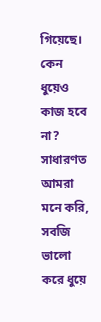গিয়েছে।
কেন ধুয়েও কাজ হবে না?
সাধারণত আমরা মনে করি, সবজি ভালো করে ধুয়ে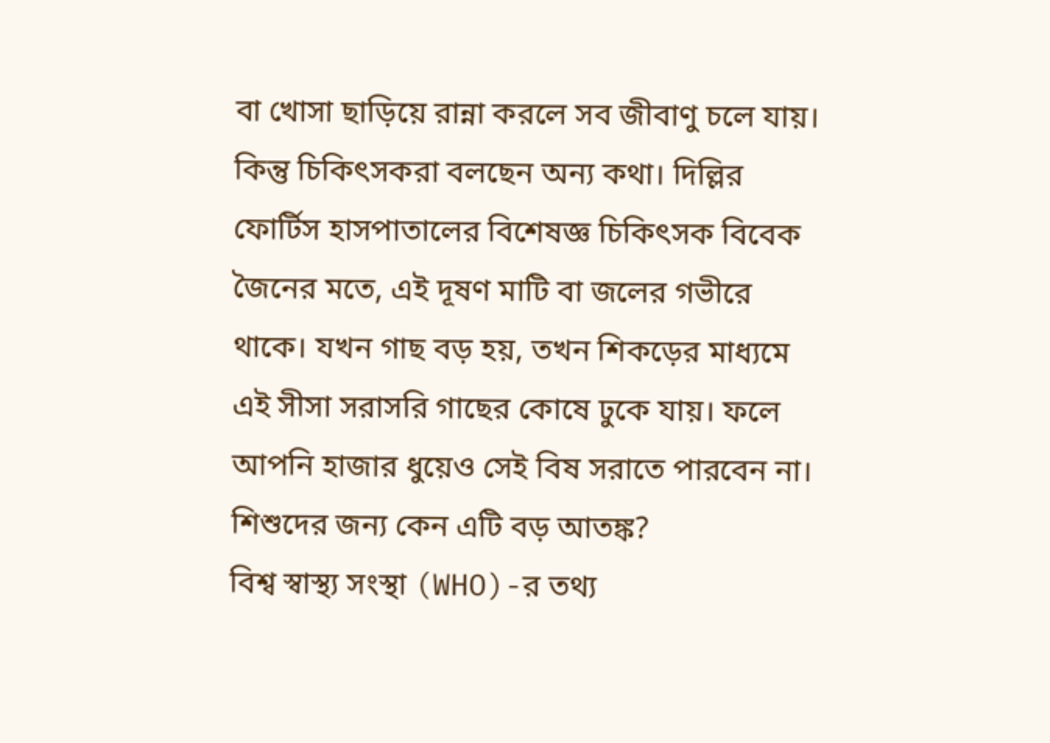বা খোসা ছাড়িয়ে রান্না করলে সব জীবাণু চলে যায়। কিন্তু চিকিৎসকরা বলছেন অন্য কথা। দিল্লির ফোর্টিস হাসপাতালের বিশেষজ্ঞ চিকিৎসক বিবেক জৈনের মতে, এই দূষণ মাটি বা জলের গভীরে থাকে। যখন গাছ বড় হয়, তখন শিকড়ের মাধ্যমে এই সীসা সরাসরি গাছের কোষে ঢুকে যায়। ফলে আপনি হাজার ধুয়েও সেই বিষ সরাতে পারবেন না।
শিশুদের জন্য কেন এটি বড় আতঙ্ক?
বিশ্ব স্বাস্থ্য সংস্থা (WHO)-র তথ্য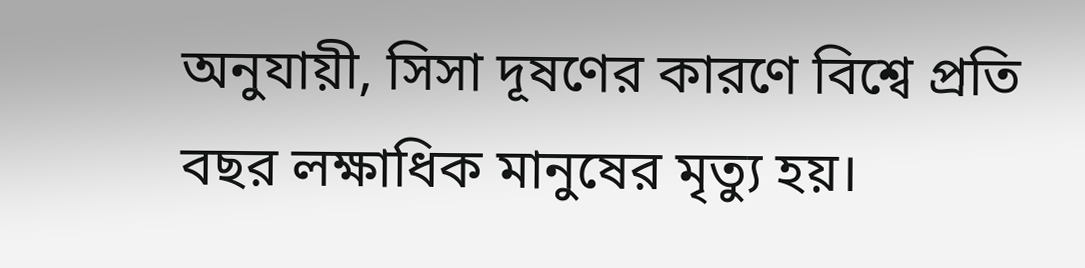অনুযায়ী, সিসা দূষণের কারণে বিশ্বে প্রতি বছর লক্ষাধিক মানুষের মৃত্যু হয়।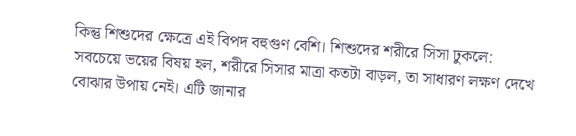কিন্তু শিশুদের ক্ষেত্রে এই বিপদ বহুগুণ বেশি। শিশুদের শরীরে সিসা ঢুকলে:
সবচেয়ে ভয়ের বিষয় হল, শরীরে সিসার মাত্রা কতটা বাড়ল, তা সাধারণ লক্ষণ দেখে বোঝার উপায় নেই। এটি জানার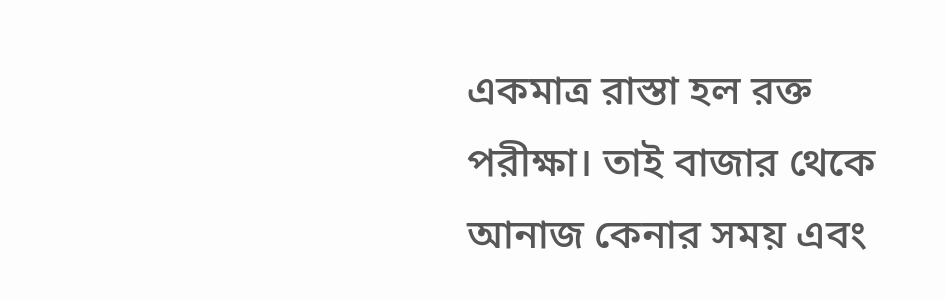একমাত্র রাস্তা হল রক্ত পরীক্ষা। তাই বাজার থেকে আনাজ কেনার সময় এবং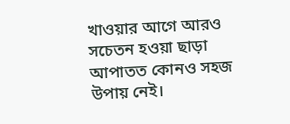খাওয়ার আগে আরও সচেতন হওয়া ছাড়া আপাতত কোনও সহজ উপায় নেই।